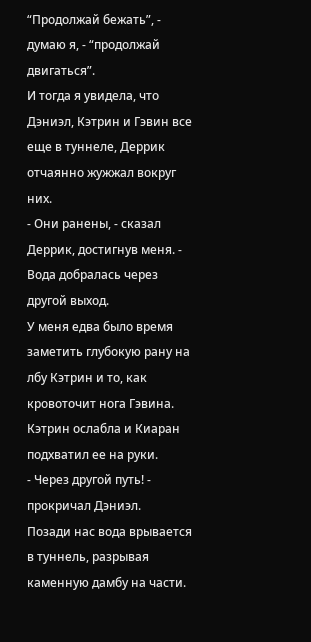“Продолжай бежать”, - думаю я, - “продолжай двигаться”.
И тогда я увидела, что Дэниэл, Кэтрин и Гэвин все еще в туннеле, Деррик отчаянно жужжал вокруг них.
- Они ранены, - сказал Деррик, достигнув меня. - Вода добралась через другой выход.
У меня едва было время заметить глубокую рану на лбу Кэтрин и то, как кровоточит нога Гэвина.
Кэтрин ослабла и Киаран подхватил ее на руки.
- Через другой путь! - прокричал Дэниэл.
Позади нас вода врывается в туннель, разрывая каменную дамбу на части.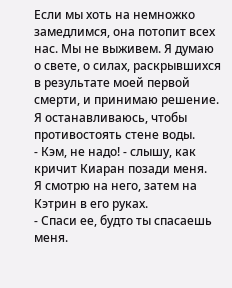Если мы хоть на немножко замедлимся, она потопит всех нас. Мы не выживем. Я думаю о свете, о силах, раскрывшихся в результате моей первой смерти, и принимаю решение.
Я останавливаюсь, чтобы противостоять стене воды.
- Кэм, не надо! - слышу, как кричит Киаран позади меня.
Я смотрю на него, затем на Кэтрин в его руках.
- Спаси ее, будто ты спасаешь меня.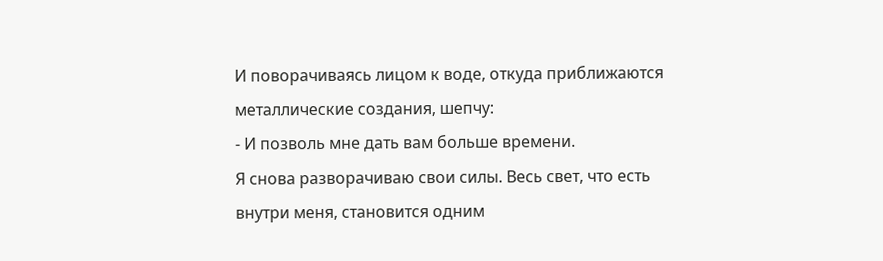И поворачиваясь лицом к воде, откуда приближаются металлические создания, шепчу:
- И позволь мне дать вам больше времени.
Я снова разворачиваю свои силы. Весь свет, что есть внутри меня, становится одним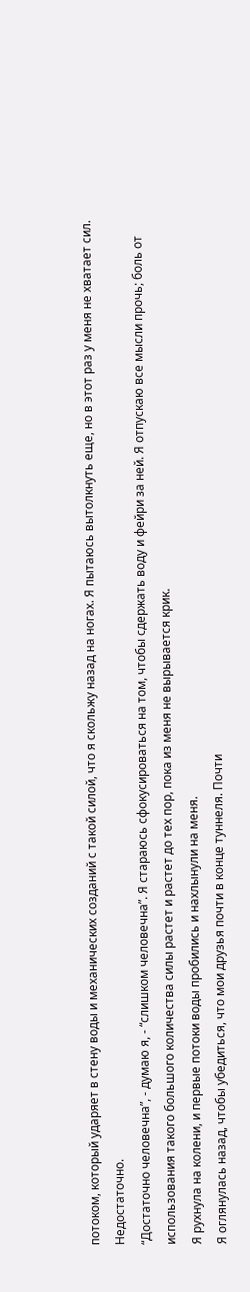потоком, который ударяет в стену воды и механических созданий с такой силой, что я скольжу назад на ногах. Я пытаюсь вытолкнуть еще, но в этот раз у меня не хватает сил. Недостаточно.
“Достаточно человечна”, - думаю я, - “слишком человечна”. Я стараюсь сфокусироваться на том, чтобы сдержать воду и фейри за ней. Я отпускаю все мысли прочь; боль от использования такого большого количества силы растет и растет до тех пор, пока из меня не вырывается крик.
Я рухнула на колени, и первые потоки воды пробились и нахлынули на меня.
Я оглянулась назад, чтобы убедиться, что мои друзья почти в конце туннеля. Почти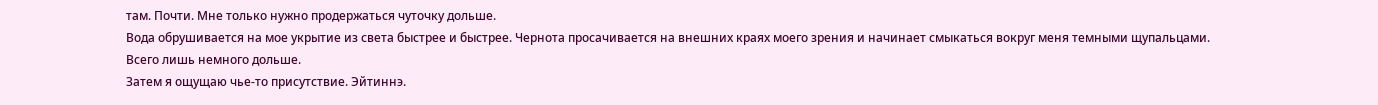там. Почти. Мне только нужно продержаться чуточку дольше.
Вода обрушивается на мое укрытие из света быстрее и быстрее. Чернота просачивается на внешних краях моего зрения и начинает смыкаться вокруг меня темными щупальцами. Всего лишь немного дольше.
Затем я ощущаю чье-то присутствие. Эйтиннэ.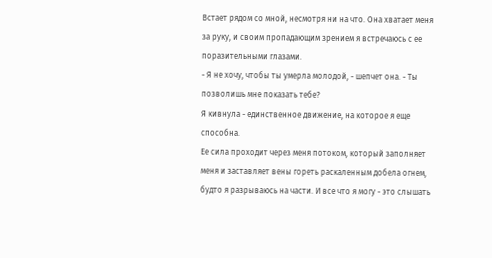Встает рядом со мной, несмотря ни на что. Она хватает меня за руку, и своим пропадающим зрением я встречаюсь с ее поразительными глазами.
- Я не хочу, чтобы ты умерла молодой, - шепчет она. - Ты позволишь мне показать тебе?
Я кивнула - единственное движение, на которое я еще способна.
Ее сила проходит через меня потоком, который заполняет меня и заставляет вены гореть раскаленным добела огнем, будто я разрываюсь на части. И все что я могу - это слышать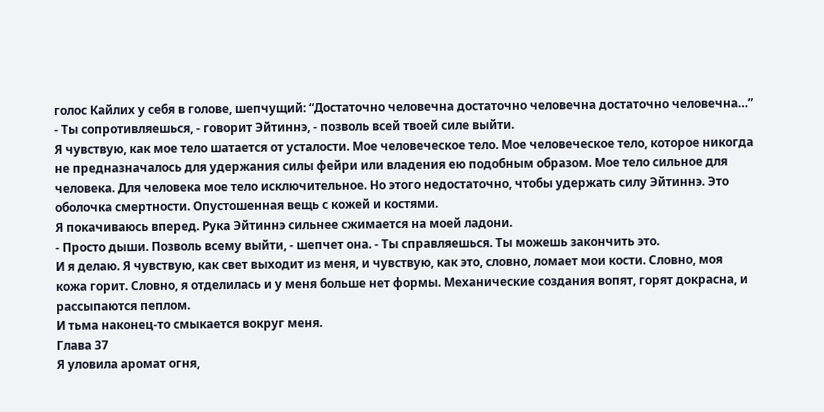голос Кайлих у себя в голове, шепчущий: “Достаточно человечна достаточно человечна достаточно человечна…”
- Ты сопротивляешься, - говорит Эйтиннэ, - позволь всей твоей силе выйти.
Я чувствую, как мое тело шатается от усталости. Мое человеческое тело. Мое человеческое тело, которое никогда не предназначалось для удержания силы фейри или владения ею подобным образом. Мое тело сильное для человека. Для человека мое тело исключительное. Но этого недостаточно, чтобы удержать силу Эйтиннэ. Это оболочка смертности. Опустошенная вещь с кожей и костями.
Я покачиваюсь вперед. Рука Эйтиннэ сильнее сжимается на моей ладони.
- Просто дыши. Позволь всему выйти, - шепчет она. - Ты справляешься. Ты можешь закончить это.
И я делаю. Я чувствую, как свет выходит из меня, и чувствую, как это, словно, ломает мои кости. Словно, моя кожа горит. Словно, я отделилась и у меня больше нет формы. Механические создания вопят, горят докрасна, и рассыпаются пеплом.
И тьма наконец-то смыкается вокруг меня.
Глава 37
Я уловила аромат огня,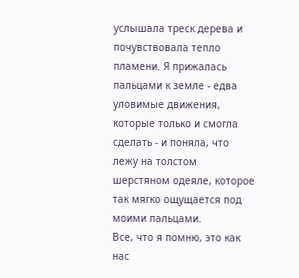услышала треск дерева и почувствовала тепло пламени. Я прижалась пальцами к земле - едва уловимые движения, которые только и смогла сделать - и поняла, что лежу на толстом шерстяном одеяле, которое так мягко ощущается под моими пальцами.
Все, что я помню, это как нас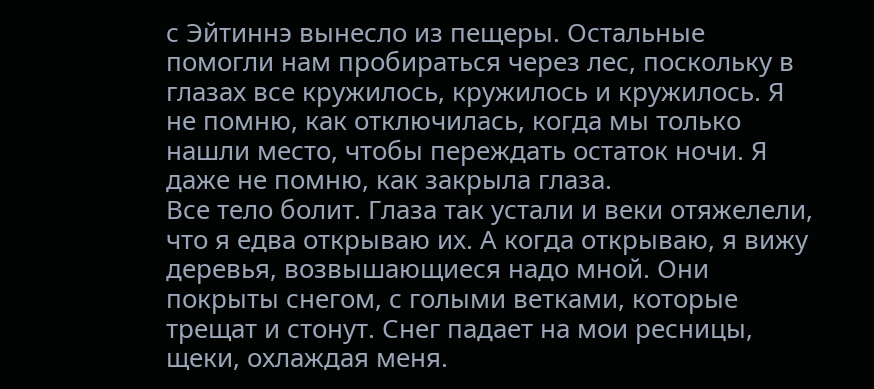с Эйтиннэ вынесло из пещеры. Остальные помогли нам пробираться через лес, поскольку в глазах все кружилось, кружилось и кружилось. Я не помню, как отключилась, когда мы только нашли место, чтобы переждать остаток ночи. Я даже не помню, как закрыла глаза.
Все тело болит. Глаза так устали и веки отяжелели, что я едва открываю их. А когда открываю, я вижу деревья, возвышающиеся надо мной. Они покрыты снегом, с голыми ветками, которые трещат и стонут. Снег падает на мои ресницы, щеки, охлаждая меня.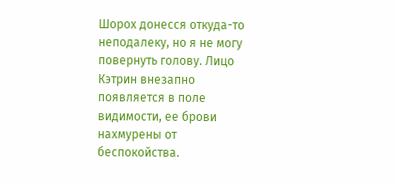Шорох донесся откуда-то неподалеку, но я не могу повернуть голову. Лицо Кэтрин внезапно появляется в поле видимости, ее брови нахмурены от беспокойства.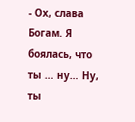- Ох, слава Богам. Я боялась, что ты … ну… Ну, ты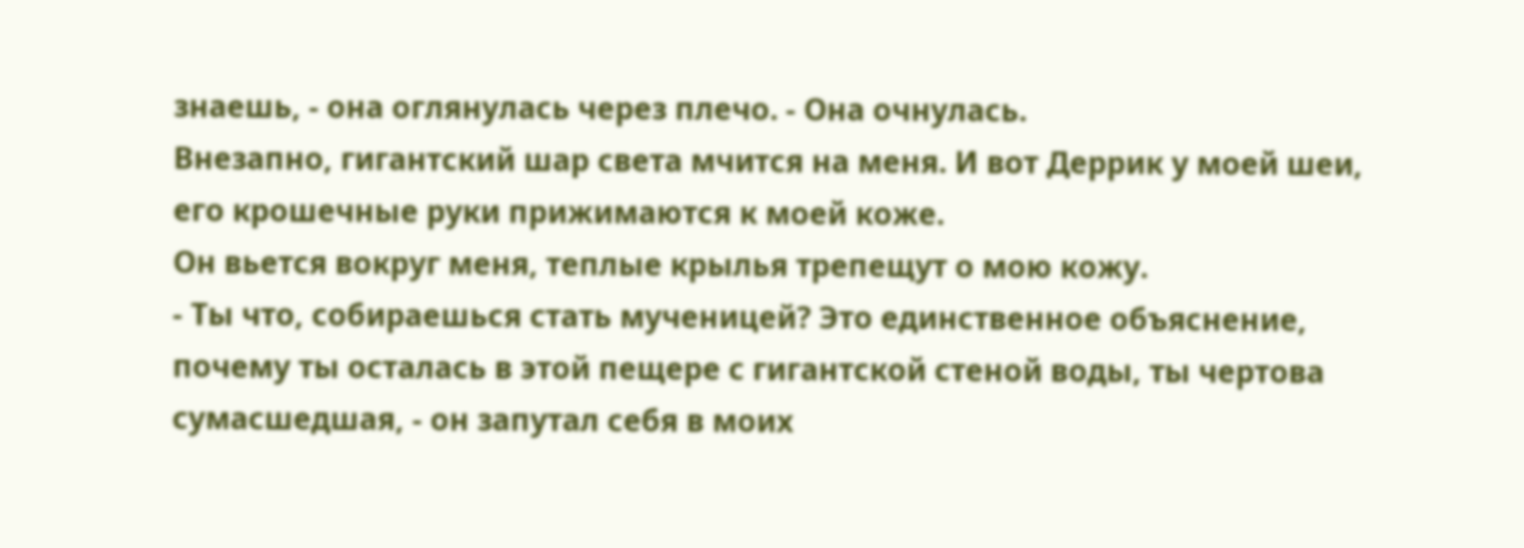знаешь, - она оглянулась через плечо. - Она очнулась.
Внезапно, гигантский шар света мчится на меня. И вот Деррик у моей шеи, его крошечные руки прижимаются к моей коже.
Он вьется вокруг меня, теплые крылья трепещут о мою кожу.
- Ты что, собираешься стать мученицей? Это единственное объяснение, почему ты осталась в этой пещере с гигантской стеной воды, ты чертова сумасшедшая, - он запутал себя в моих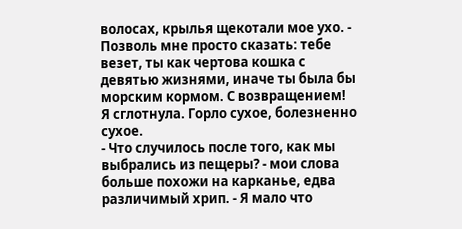волосах, крылья щекотали мое ухо. - Позволь мне просто сказать: тебе везет, ты как чертова кошка с девятью жизнями, иначе ты была бы морским кормом. С возвращением!
Я сглотнула. Горло сухое, болезненно сухое.
- Что случилось после того, как мы выбрались из пещеры? - мои слова больше похожи на карканье, едва различимый хрип. - Я мало что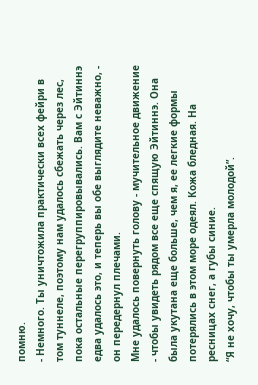помню.
- Немного. Ты уничтожила практически всех фейри в том туннеле, поэтому нам удалось сбежать через лес, пока остальные перегруппировывались. Вам с Эйтиннэ едва удалось это, и теперь вы обе выглядите неважно, - он передернул плечами.
Мне удалось повернуть голову - мучительное движение - чтобы увидеть рядом все еще спящую Эйтиннэ. Она была укутана еще больше, чем я, ее легкие формы потерялись в этом море одеял. Кожа бледная. На ресницах снег, а губы синие.
“Я не хочу, чтобы ты умерла молодой”.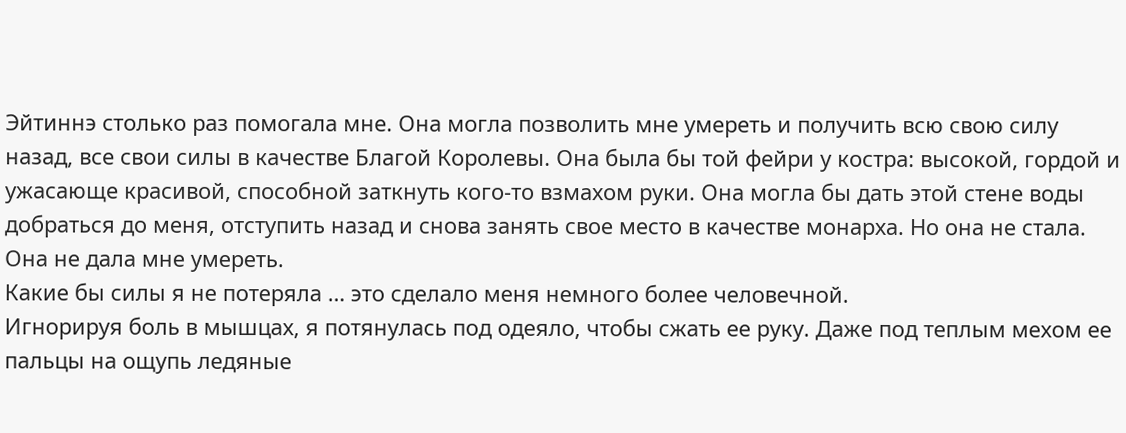Эйтиннэ столько раз помогала мне. Она могла позволить мне умереть и получить всю свою силу назад, все свои силы в качестве Благой Королевы. Она была бы той фейри у костра: высокой, гордой и ужасающе красивой, способной заткнуть кого-то взмахом руки. Она могла бы дать этой стене воды
добраться до меня, отступить назад и снова занять свое место в качестве монарха. Но она не стала. Она не дала мне умереть.
Какие бы силы я не потеряла … это сделало меня немного более человечной.
Игнорируя боль в мышцах, я потянулась под одеяло, чтобы сжать ее руку. Даже под теплым мехом ее пальцы на ощупь ледяные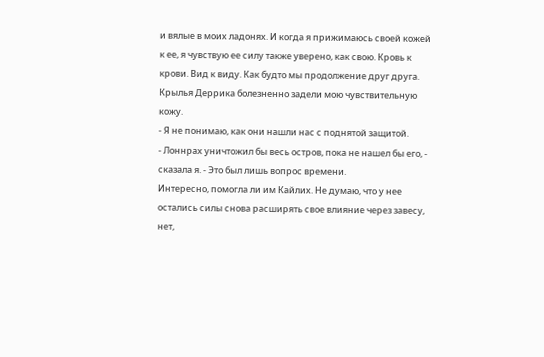и вялые в моих ладонях. И когда я прижимаюсь своей кожей к ее, я чувствую ее силу также уверено, как свою. Кровь к крови. Вид к виду. Как будто мы продолжение друг друга.
Крылья Деррика болезненно задели мою чувствительную кожу.
- Я не понимаю, как они нашли нас с поднятой защитой.
- Лоннрах уничтожил бы весь остров, пока не нашел бы его, - сказала я. - Это был лишь вопрос времени.
Интересно, помогла ли им Кайлих. Не думаю, что у нее остались силы снова расширять свое влияние через завесу, нет,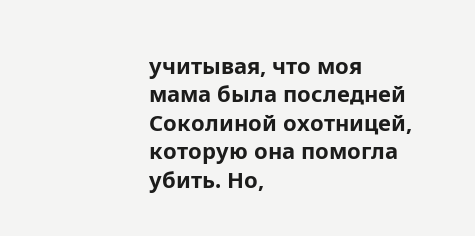учитывая, что моя мама была последней Соколиной охотницей, которую она помогла убить. Но,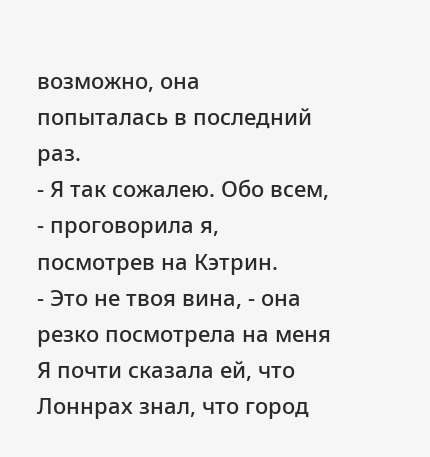возможно, она попыталась в последний раз.
- Я так сожалею. Обо всем, - проговорила я, посмотрев на Кэтрин.
- Это не твоя вина, - она резко посмотрела на меня
Я почти сказала ей, что Лоннрах знал, что город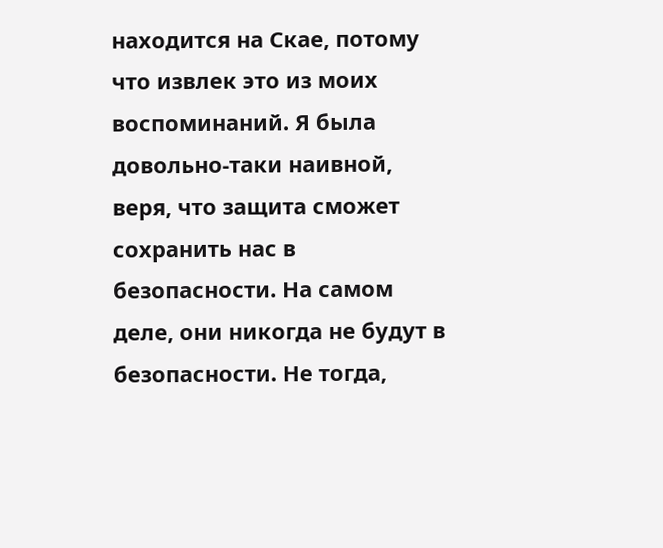находится на Скае, потому что извлек это из моих воспоминаний. Я была довольно-таки наивной, веря, что защита сможет сохранить нас в безопасности. На самом деле, они никогда не будут в безопасности. Не тогда,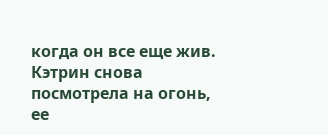когда он все еще жив.
Кэтрин снова посмотрела на огонь, ее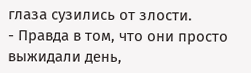глаза сузились от злости.
- Правда в том, что они просто выжидали день,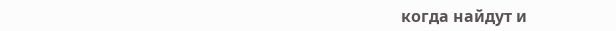когда найдут и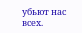убьют нас всех.